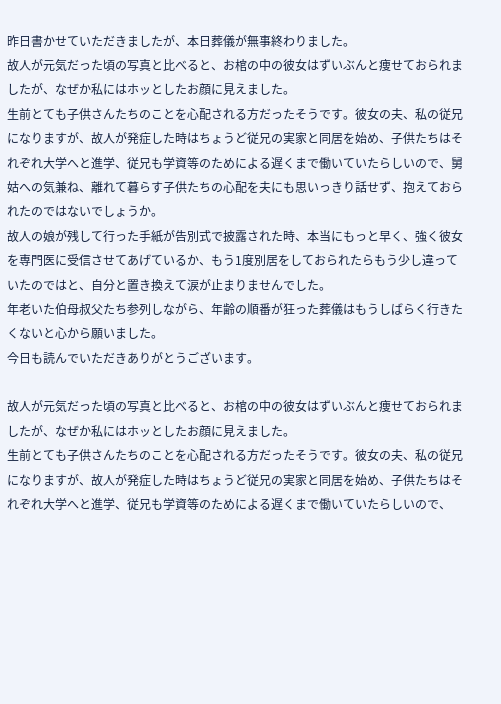昨日書かせていただきましたが、本日葬儀が無事終わりました。
故人が元気だった頃の写真と比べると、お棺の中の彼女はずいぶんと痩せておられましたが、なぜか私にはホッとしたお顔に見えました。
生前とても子供さんたちのことを心配される方だったそうです。彼女の夫、私の従兄になりますが、故人が発症した時はちょうど従兄の実家と同居を始め、子供たちはそれぞれ大学へと進学、従兄も学資等のためによる遅くまで働いていたらしいので、舅姑への気兼ね、離れて暮らす子供たちの心配を夫にも思いっきり話せず、抱えておられたのではないでしょうか。
故人の娘が残して行った手紙が告別式で披露された時、本当にもっと早く、強く彼女を専門医に受信させてあげているか、もう1度別居をしておられたらもう少し違っていたのではと、自分と置き換えて涙が止まりませんでした。
年老いた伯母叔父たち参列しながら、年齢の順番が狂った葬儀はもうしばらく行きたくないと心から願いました。
今日も読んでいただきありがとうございます。

故人が元気だった頃の写真と比べると、お棺の中の彼女はずいぶんと痩せておられましたが、なぜか私にはホッとしたお顔に見えました。
生前とても子供さんたちのことを心配される方だったそうです。彼女の夫、私の従兄になりますが、故人が発症した時はちょうど従兄の実家と同居を始め、子供たちはそれぞれ大学へと進学、従兄も学資等のためによる遅くまで働いていたらしいので、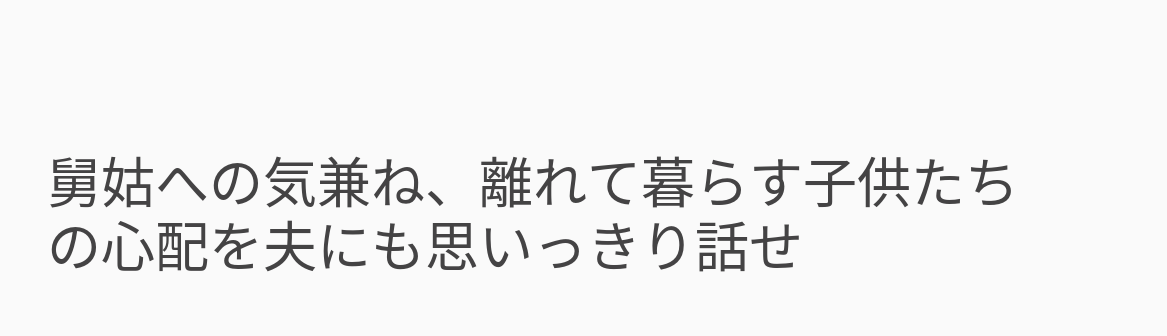舅姑への気兼ね、離れて暮らす子供たちの心配を夫にも思いっきり話せ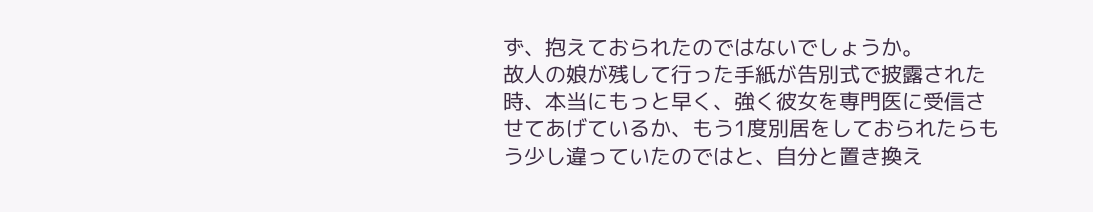ず、抱えておられたのではないでしょうか。
故人の娘が残して行った手紙が告別式で披露された時、本当にもっと早く、強く彼女を専門医に受信させてあげているか、もう1度別居をしておられたらもう少し違っていたのではと、自分と置き換え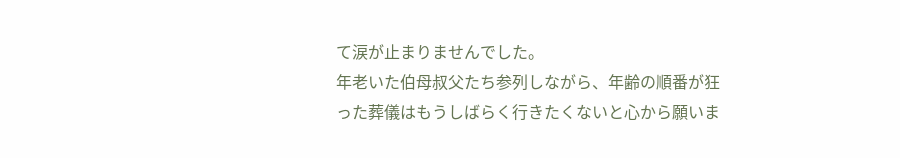て涙が止まりませんでした。
年老いた伯母叔父たち参列しながら、年齢の順番が狂った葬儀はもうしばらく行きたくないと心から願いま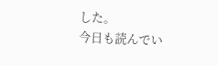した。
今日も読んでい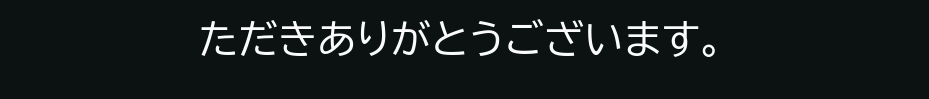ただきありがとうございます。